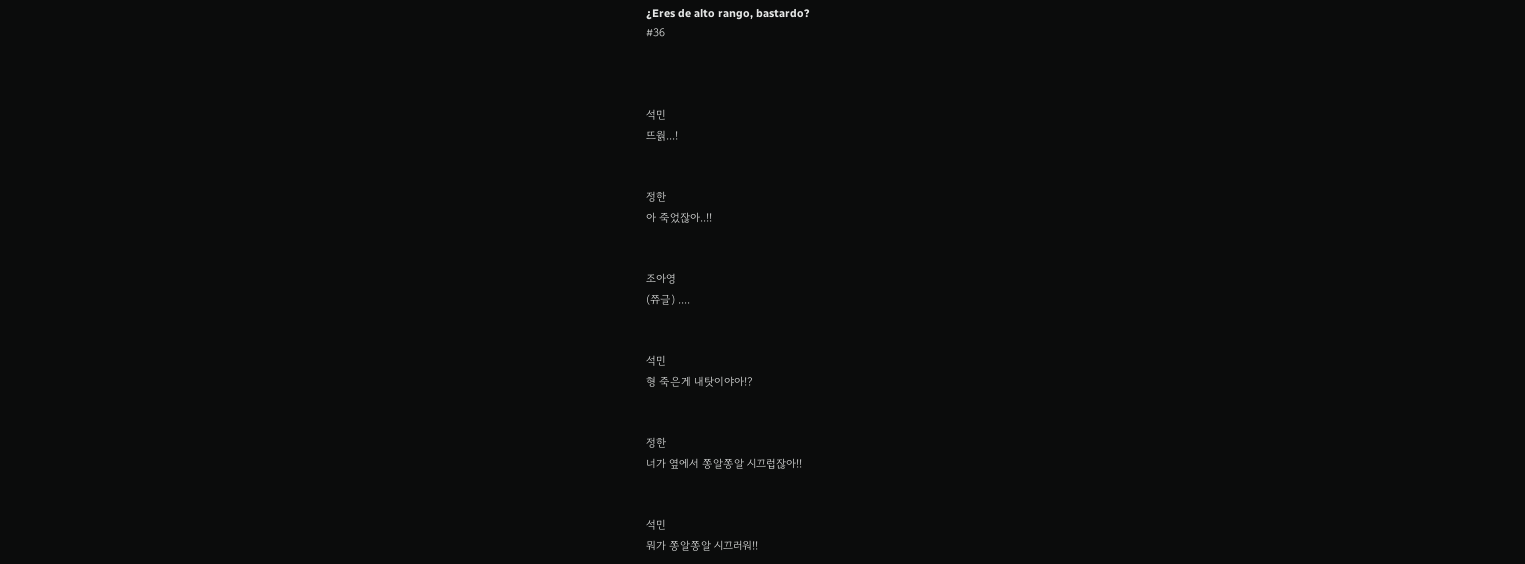¿Eres de alto rango, bastardo?
#36



석민
뜨웕...!


정한
아 죽었잖아..!!


조아영
(쮸글) ....


석민
형 죽은게 내탓이야아!?


정한
너가 옆에서 쫑알쫑알 시끄럽잖아!!


석민
뭐가 쫑알쫑알 시끄러워!!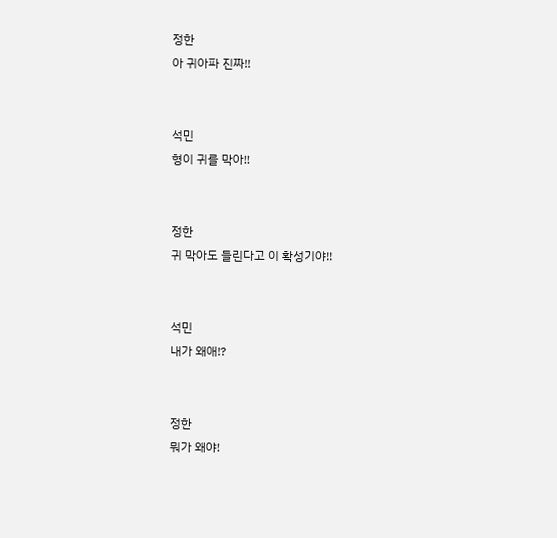정한
아 귀아파 진짜!!


석민
형이 귀를 막아!!


정한
귀 막아도 들린다고 이 확성기야!!


석민
내가 왜애!?


정한
뭐가 왜야!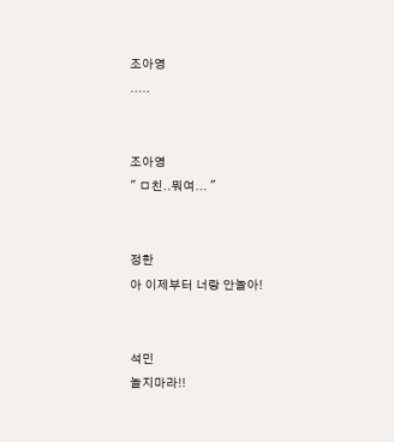조아영
.....


조아영
" ㅁ친..뭐여... "


정한
아 이제부터 너랑 안놀아!


석민
놀지마라!!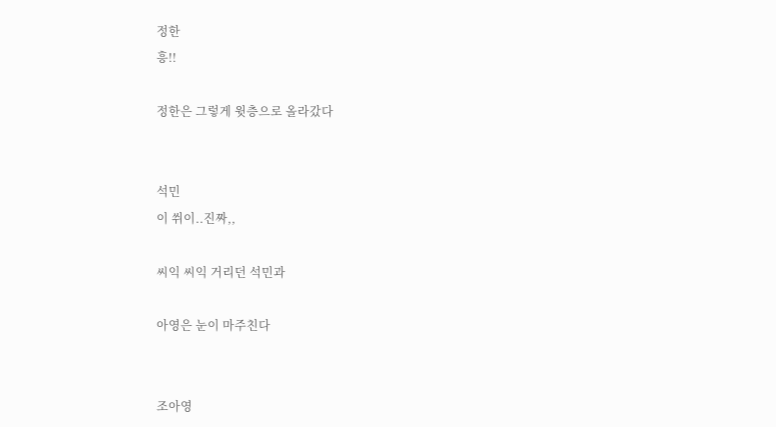정한
흥!!

정한은 그렇게 윗층으로 올라갔다


석민
이 쒸이..진짜,,

씨익 씨익 거리던 석민과

아영은 눈이 마주친다


조아영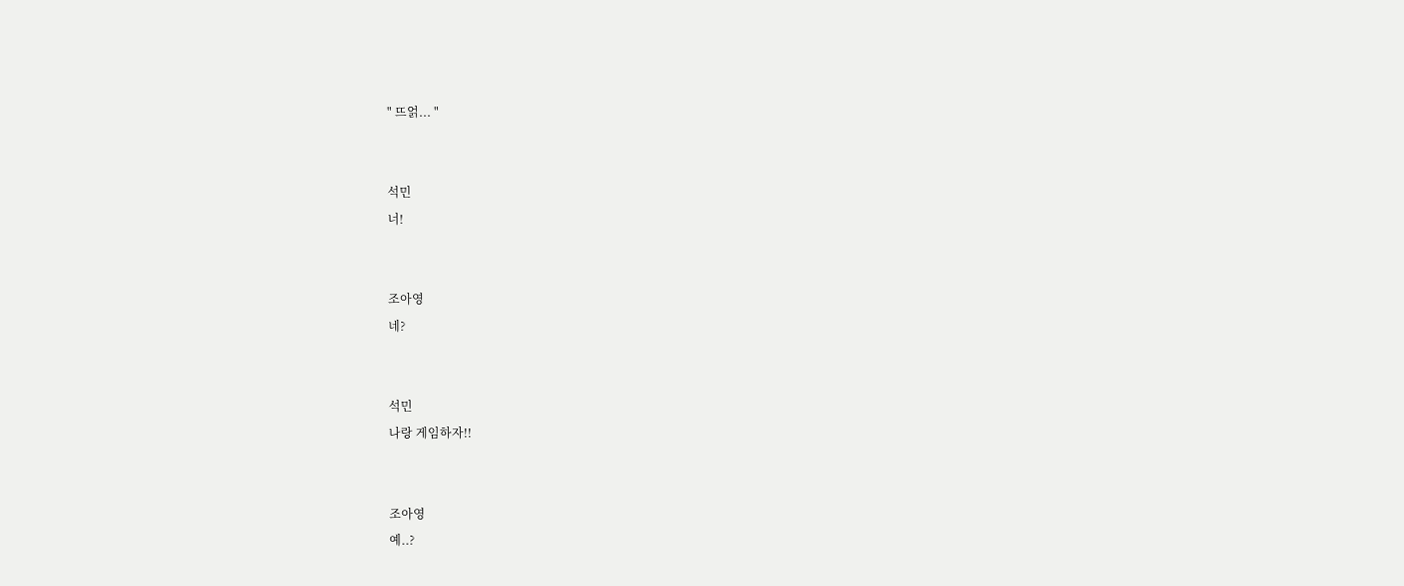" 뜨얽... "


석민
너!


조아영
네?


석민
나랑 게임하자!!


조아영
예..?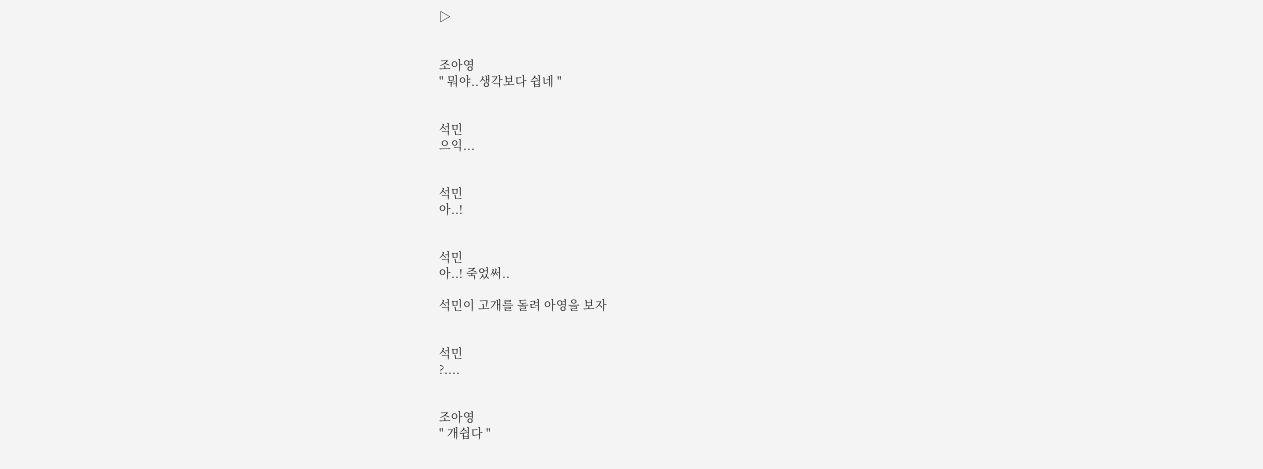▷


조아영
" 뭐야..생각보다 쉽네 "


석민
으익...


석민
아..!


석민
아..! 죽었써..

석민이 고개를 돌려 아영을 보자


석민
?....


조아영
" 개쉽다 "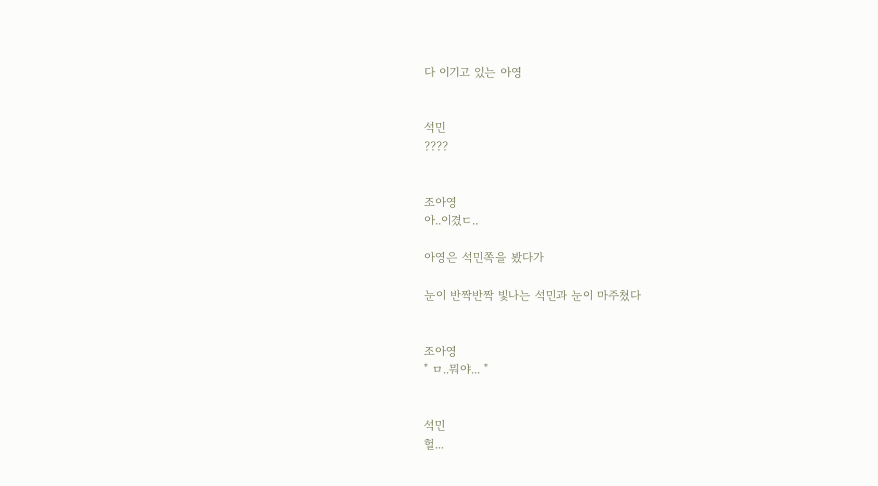다 이기고 있는 아영


석민
????


조아영
아..이겼ㄷ..

아영은 석민쪽을 봤다가

눈이 반짝반짝 빛나는 석민과 눈이 마주쳤다


조아영
" ㅁ..뭐야... "


석민
헐...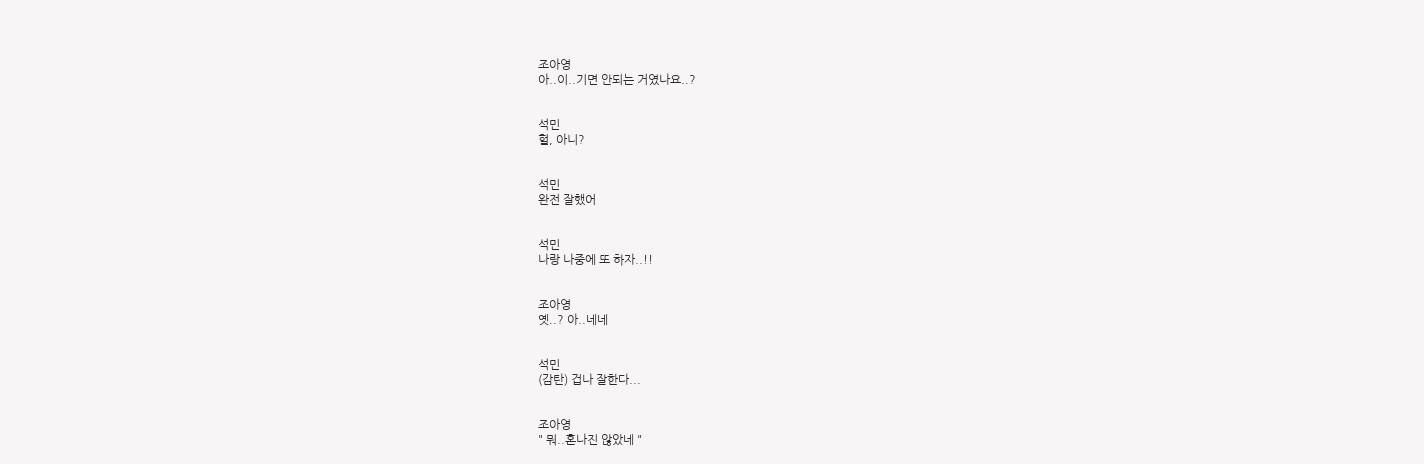조아영
아..이..기면 안되는 거였나요..?


석민
헐, 아니?


석민
완전 잘했어


석민
나랑 나중에 또 하자..!!


조아영
옛..? 아..네네


석민
(감탄) 겁나 잘한다...


조아영
" 뭐..혼나진 않았네 "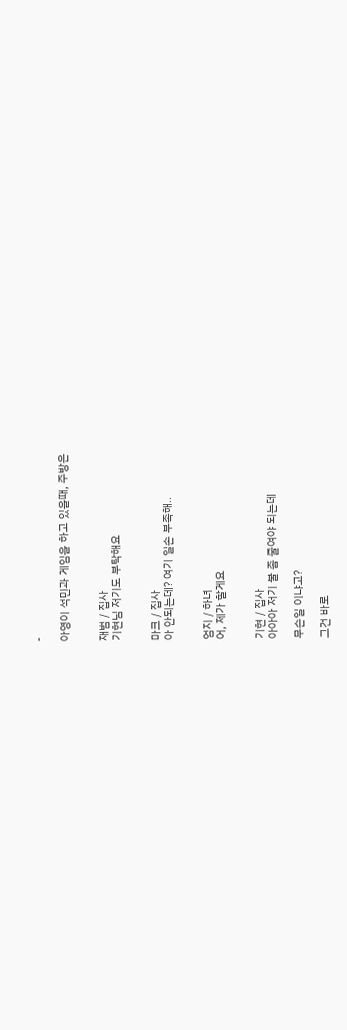-

아영이 석민과 게임을 하고 있을때, 주방은


재범 / 집사
기현님 저기도 부탁해요


마크 / 집사
아 안되는데? 여기 일손 부족해..


엄지 / 하녀
어, 제가 할게요


기현 / 집사
아아아 저기 불 좀 줄여야 되는데

무슨일 이냐고?

그건 바로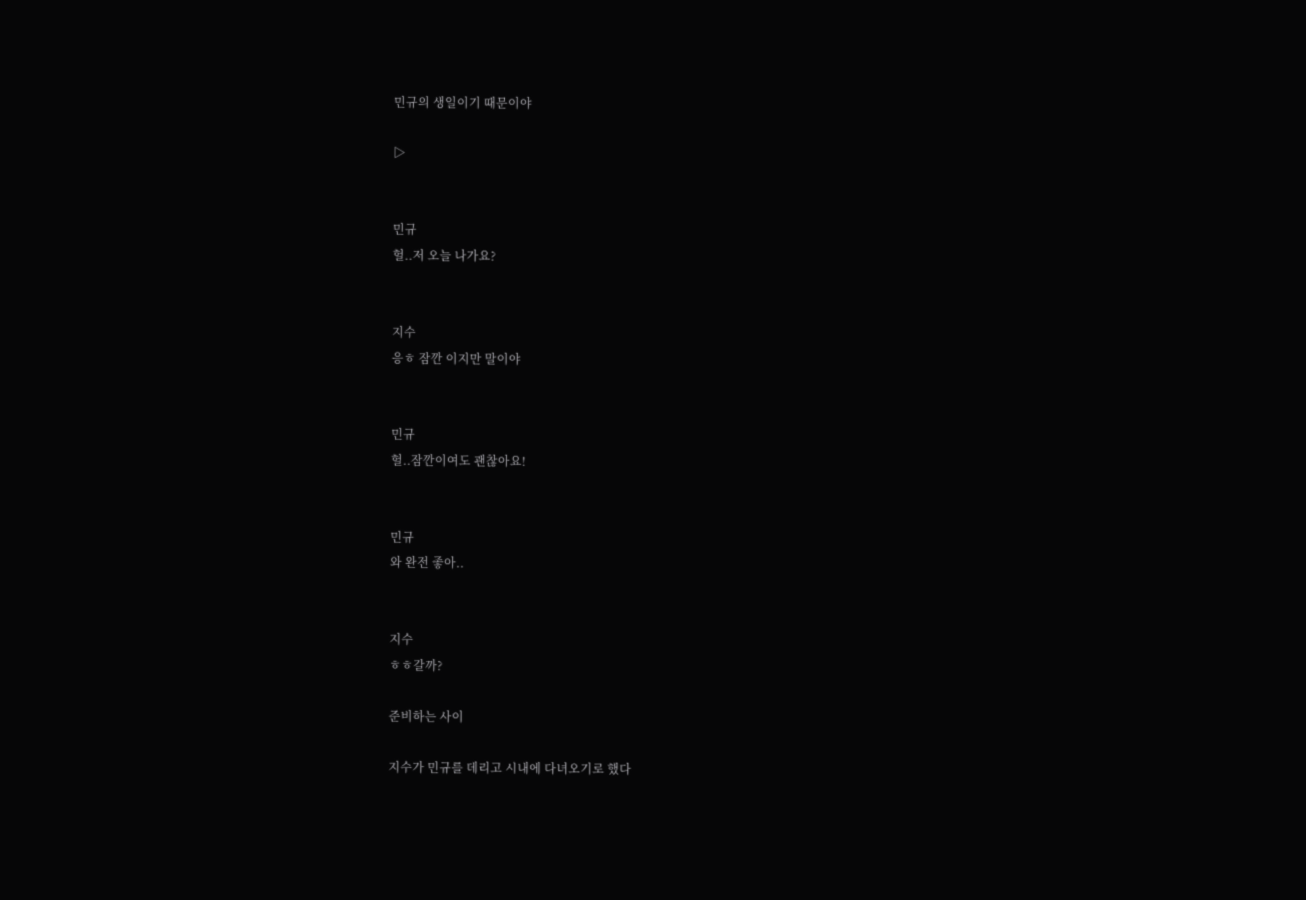민규의 생일이기 때문이야

▷


민규
헐..저 오늘 나가요?


지수
응ㅎ 잠깐 이지만 말이야


민규
헐..잠깐이여도 괜찮아요!


민규
와 완전 좋아..


지수
ㅎㅎ갈까?

준비하는 사이

지수가 민규를 데리고 시내에 다녀오기로 했다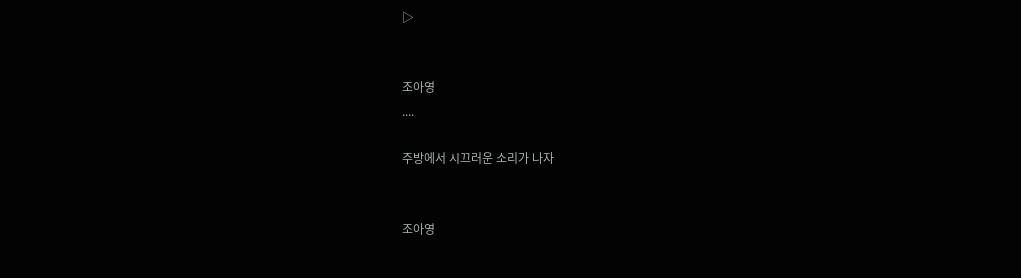▷


조아영
....

주방에서 시끄러운 소리가 나자


조아영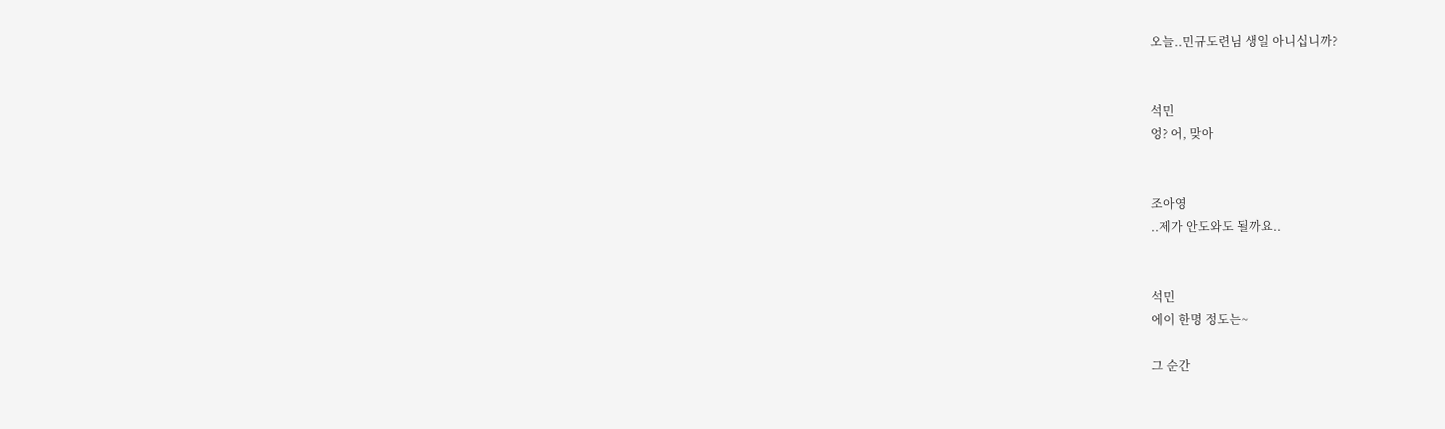오늘..민규도련님 생일 아니십니까?


석민
엉? 어, 맞아


조아영
..제가 안도와도 될까요..


석민
에이 한명 정도는~

그 순간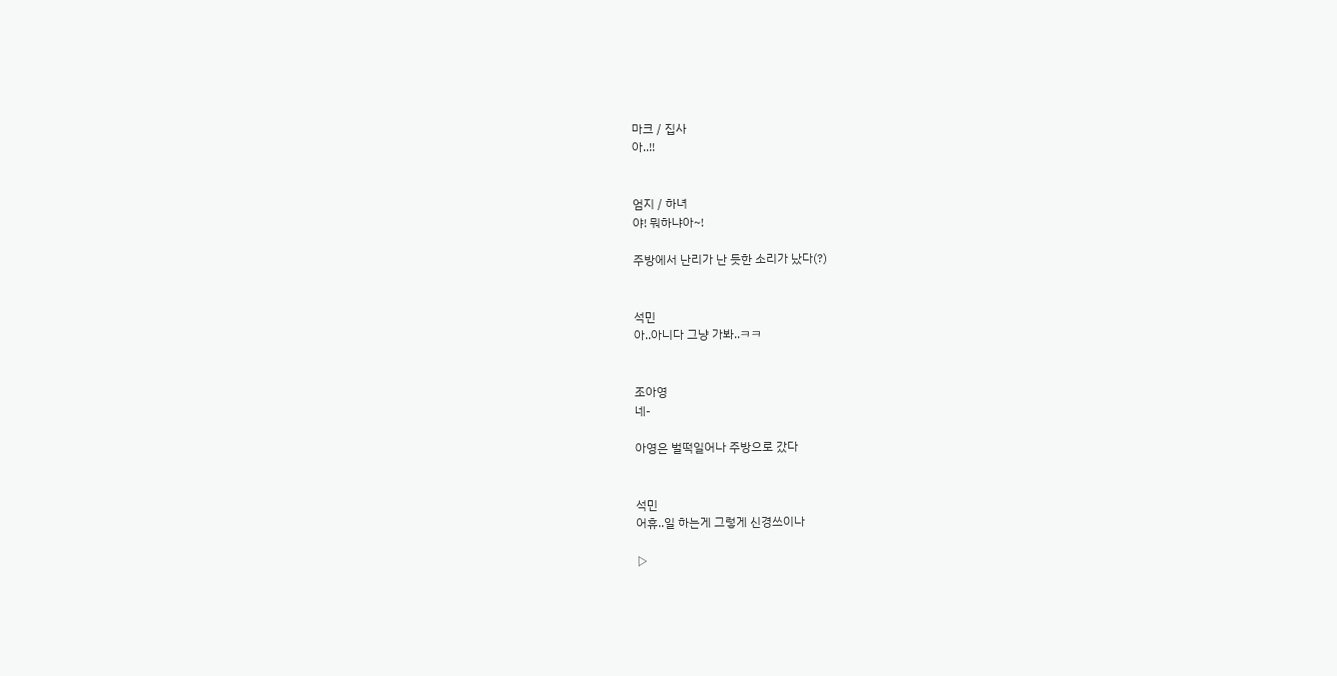마크 / 집사
아..!!


엄지 / 하녀
야! 뭐하냐아~!

주방에서 난리가 난 듯한 소리가 났다(?)


석민
아..아니다 그냥 가봐..ㅋㅋ


조아영
네-

아영은 벌떡일어나 주방으로 갔다


석민
어휴..일 하는게 그렇게 신경쓰이나

▷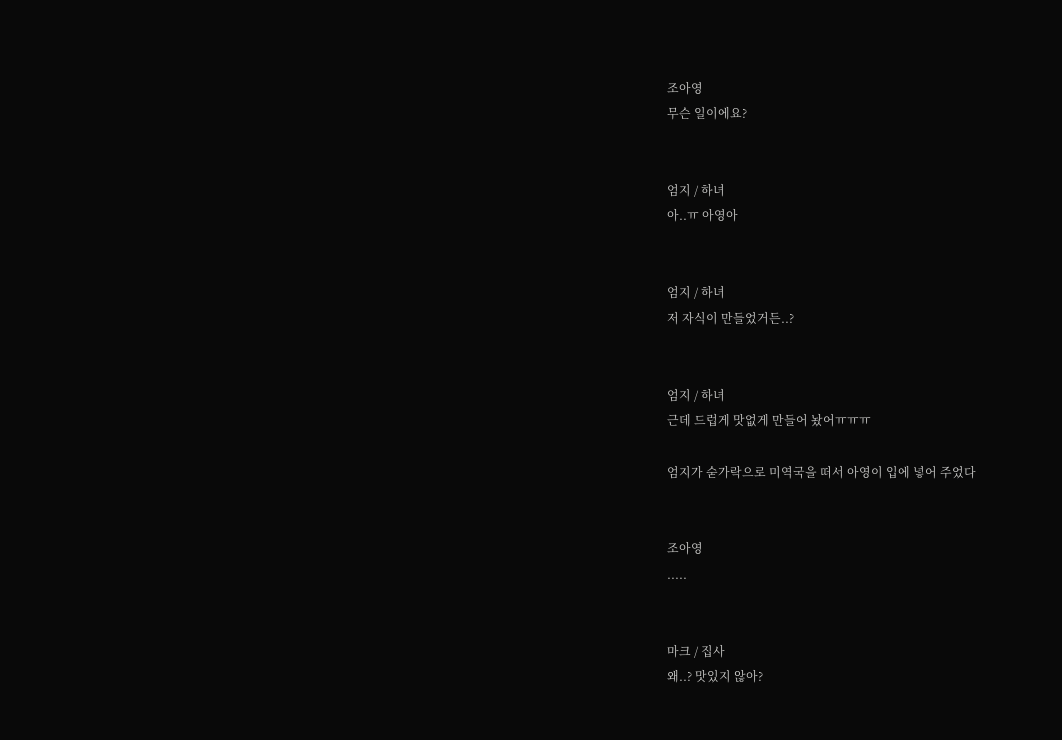조아영
무슨 일이에요?


엄지 / 하녀
아..ㅠ 아영아


엄지 / 하녀
저 자식이 만들었거든..?


엄지 / 하녀
근데 드럽게 맛없게 만들어 놨어ㅠㅠㅠ

엄지가 숟가락으로 미역국을 떠서 아영이 입에 넣어 주었다


조아영
.....


마크 / 집사
왜..? 맛있지 않아?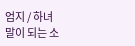엄지 / 하녀
말이 되는 소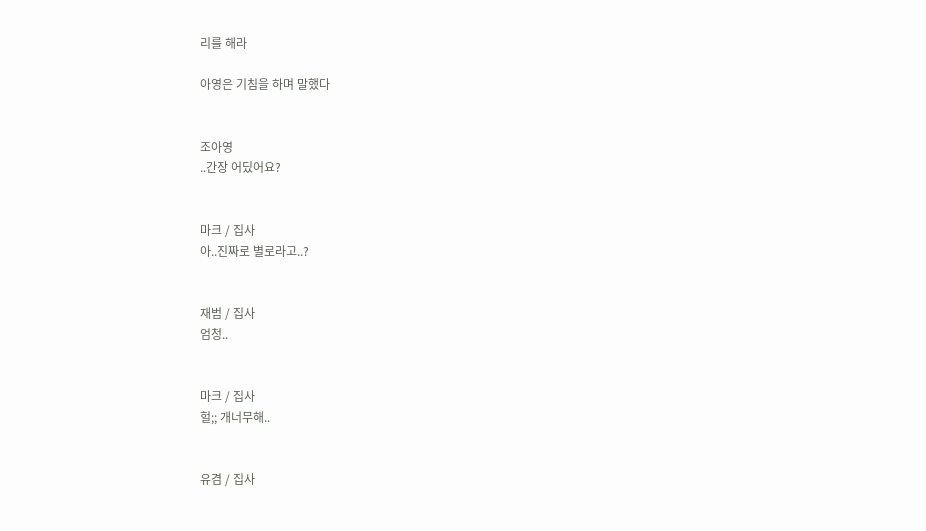리를 해라

아영은 기침을 하며 말했다


조아영
..간장 어딨어요?


마크 / 집사
아..진짜로 별로라고..?


재범 / 집사
엄청..


마크 / 집사
헐;; 개너무해..


유겸 / 집사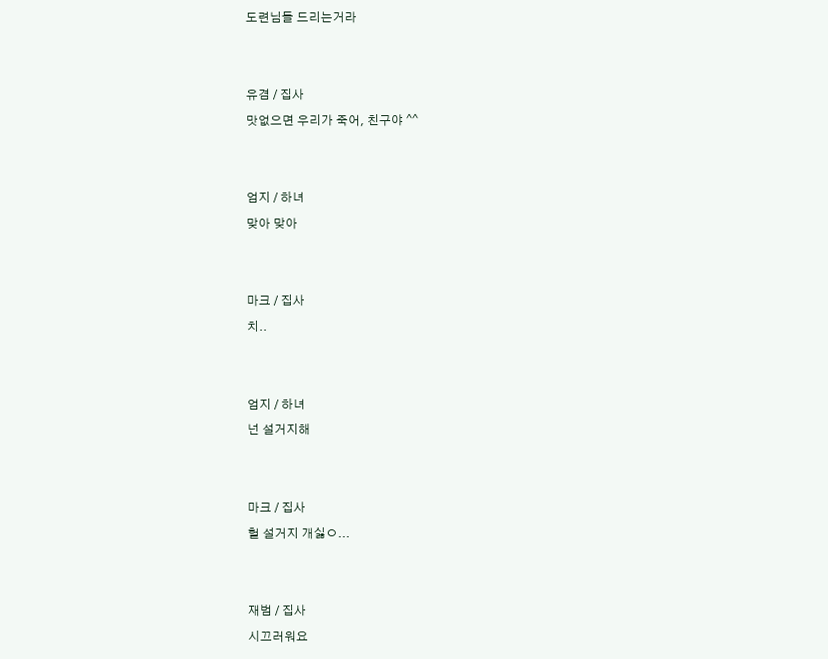도련님들 드리는거라


유겸 / 집사
맛없으면 우리가 죽어, 친구야 ^^


엄지 / 하녀
맞아 맞아


마크 / 집사
치..


엄지 / 하녀
넌 설거지해


마크 / 집사
헐 설거지 개싫ㅇ...


재범 / 집사
시끄러워요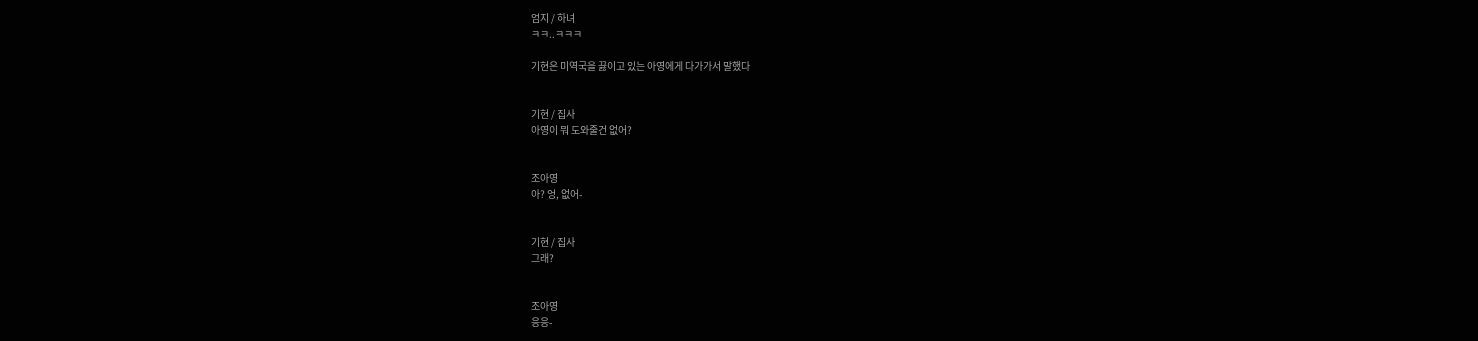엄지 / 하녀
ㅋㅋ..ㅋㅋㅋ

기현은 미역국을 끓이고 있는 아영에게 다가가서 말했다


기현 / 집사
아영이 뭐 도와줄건 없어?


조아영
아? 엉, 없어-


기현 / 집사
그래?


조아영
응응-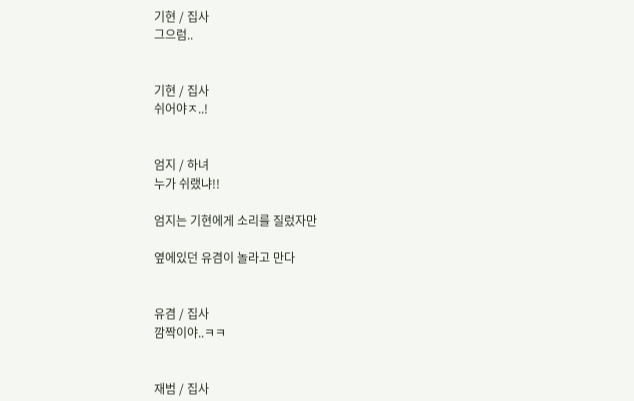기현 / 집사
그으럼..


기현 / 집사
쉬어야ㅈ..!


엄지 / 하녀
누가 쉬랬냐!!

엄지는 기현에게 소리를 질렀자만

옆에있던 유겸이 놀라고 만다


유겸 / 집사
깜짝이야..ㅋㅋ


재범 / 집사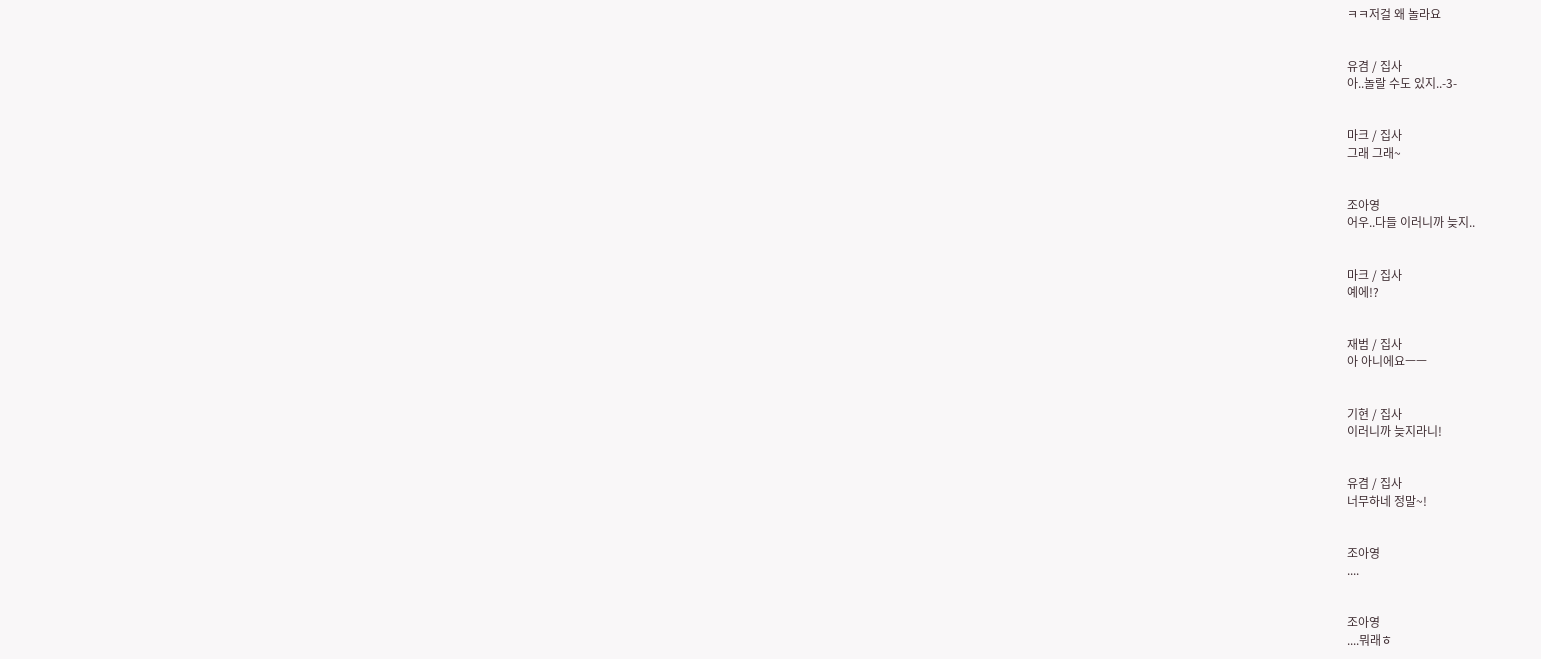ㅋㅋ저걸 왜 놀라요


유겸 / 집사
아..놀랄 수도 있지..-3-


마크 / 집사
그래 그래~


조아영
어우..다들 이러니까 늦지..


마크 / 집사
예에!?


재범 / 집사
아 아니에요ㅡㅡ


기현 / 집사
이러니까 늦지라니!


유겸 / 집사
너무하네 정말~!


조아영
....


조아영
....뭐래ㅎ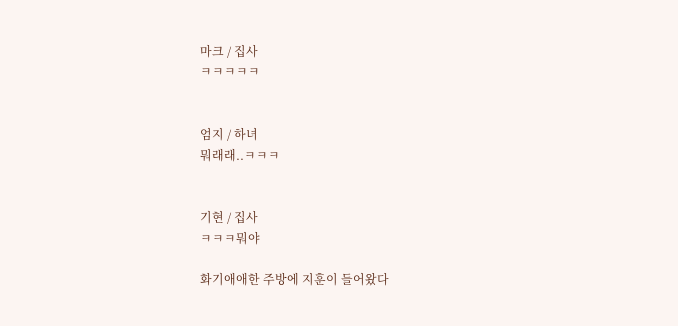마크 / 집사
ㅋㅋㅋㅋㅋ


엄지 / 하녀
뭐래래..ㅋㅋㅋ


기현 / 집사
ㅋㅋㅋ뭐야

화기애애한 주방에 지훈이 들어왔다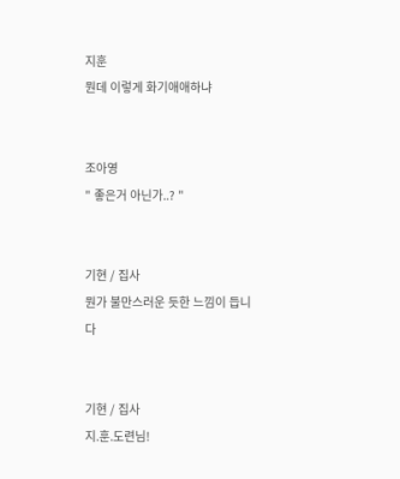지훈
뭔데 이렇게 화기애애하냐


조아영
" 좋은거 아닌가..? "


기현 / 집사
뭔가 불만스러운 듯한 느낌이 듭니다


기현 / 집사
지.훈.도련님!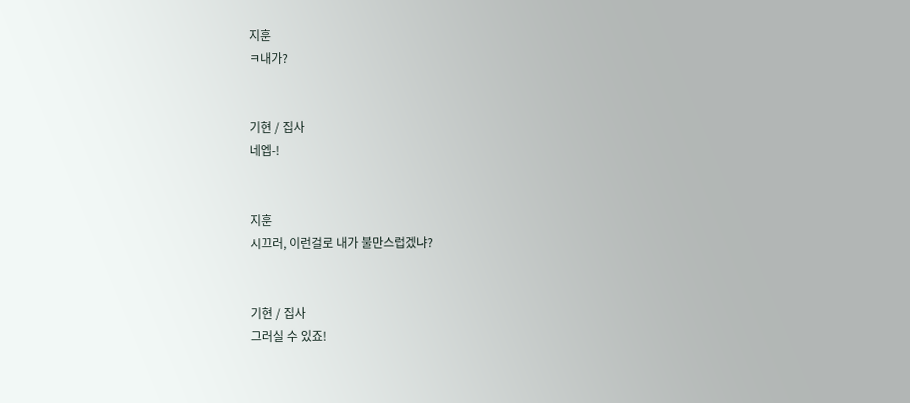지훈
ㅋ내가?


기현 / 집사
네엡-!


지훈
시끄러, 이런걸로 내가 불만스럽겠냐?


기현 / 집사
그러실 수 있죠!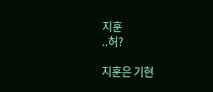지훈
..허?

지훈은 기현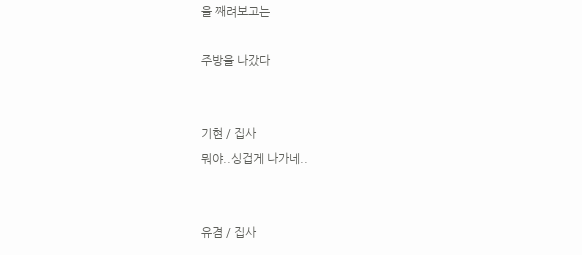을 째려보고는

주방을 나갔다


기현 / 집사
뭐야..싱겁게 나가네..


유겸 / 집사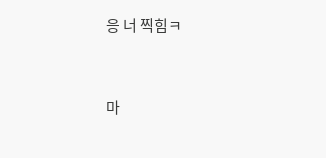응 너 찍힘ㅋ


마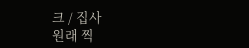크 / 집사
원래 찍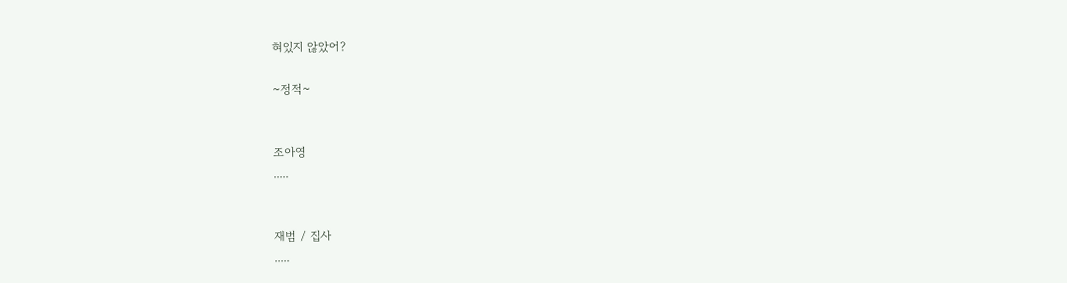혀있지 않았어?

~정적~


조아영
.....


재범 / 집사
.....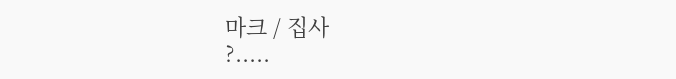마크 / 집사
?.....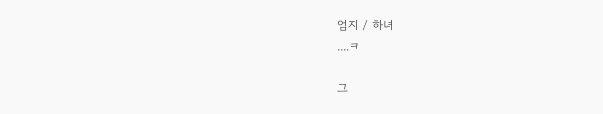엄지 / 하녀
....ㅋ

그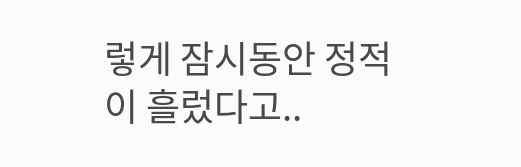렇게 잠시동안 정적이 흘렀다고..